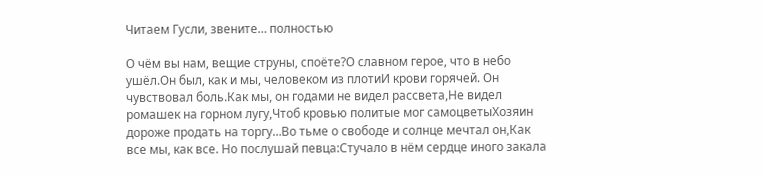Читаем Гусли, звените… полностью

О чём вы нам, вещие струны, споёте?О славном герое, что в небо ушёл.Он был, как и мы, человеком из плотиИ крови горячей. Он чувствовал боль.Как мы, он годами не видел рассвета,Не видел ромашек на горном лугу,Чтоб кровью политые мог самоцветыХозяин дороже продать на торгу…Во тьме о свободе и солнце мечтал он,Как все мы, как все. Но послушай певца:Стучало в нём сердце иного закала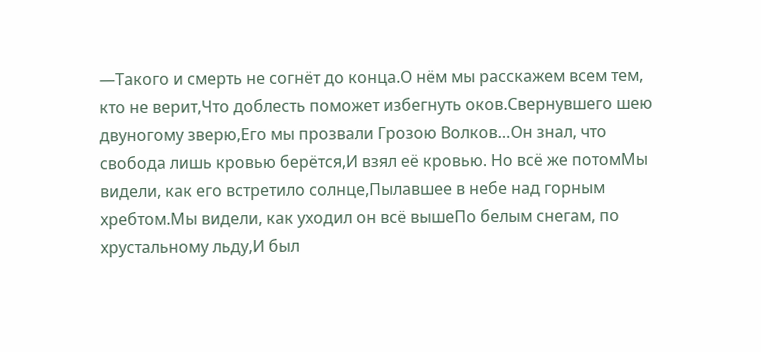—Такого и смерть не согнёт до конца.О нём мы расскажем всем тем, кто не верит,Что доблесть поможет избегнуть оков.Свернувшего шею двуногому зверю,Его мы прозвали Грозою Волков…Он знал, что свобода лишь кровью берётся,И взял её кровью. Но всё же потомМы видели, как его встретило солнце,Пылавшее в небе над горным хребтом.Мы видели, как уходил он всё вышеПо белым снегам, по хрустальному льду,И был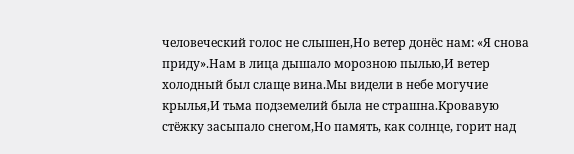человеческий голос не слышен,Но ветер донёс нам: «Я снова приду».Нам в лица дышало морозною пылью,И ветер холодный был слаще вина.Мы видели в небе могучие крылья,И тьма подземелий была не страшна.Кровавую стёжку засыпало снегом,Но память, как солнце, горит над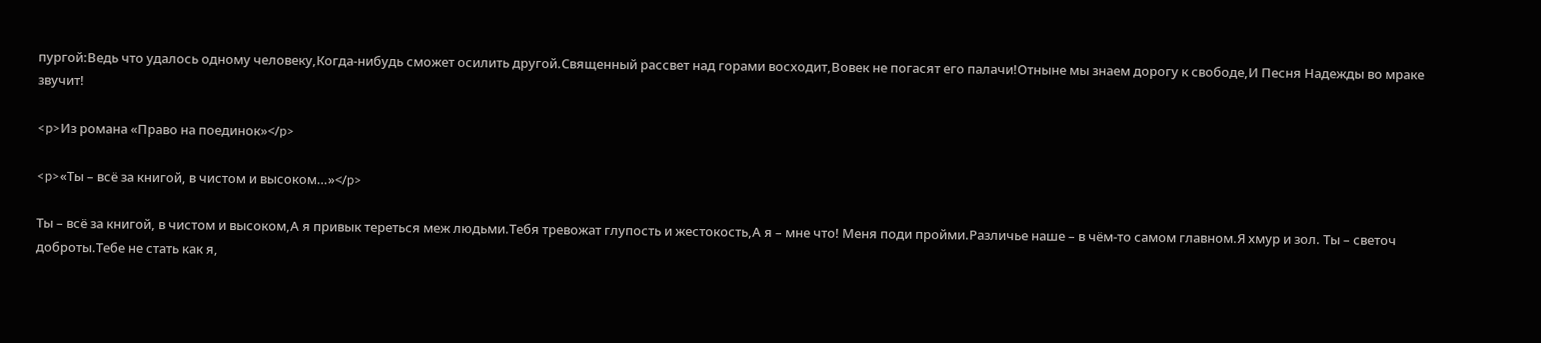пургой:Ведь что удалось одному человеку,Когда-нибудь сможет осилить другой.Священный рассвет над горами восходит,Вовек не погасят его палачи!Отныне мы знаем дорогу к свободе,И Песня Надежды во мраке звучит!

<p>Из романа «Право на поединок»</p>

<p>«Ты – всё за книгой, в чистом и высоком…»</p>

Ты – всё за книгой, в чистом и высоком,А я привык тереться меж людьми.Тебя тревожат глупость и жестокость,А я – мне что! Меня поди пройми.Различье наше – в чём-то самом главном.Я хмур и зол. Ты – светоч доброты.Тебе не стать как я,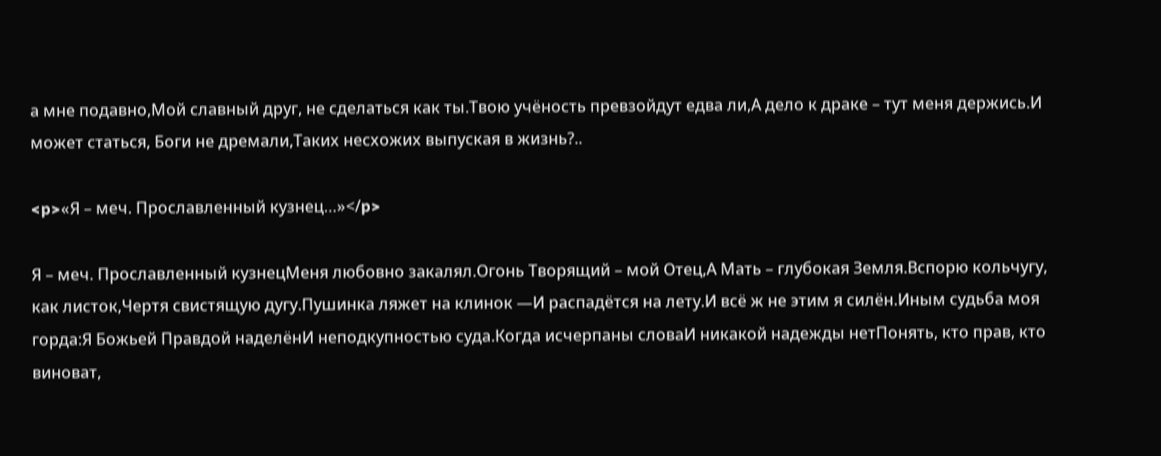а мне подавно,Мой славный друг, не сделаться как ты.Твою учёность превзойдут едва ли,А дело к драке – тут меня держись.И может статься, Боги не дремали,Таких несхожих выпуская в жизнь?..

<p>«Я – меч. Прославленный кузнец…»</p>

Я – меч. Прославленный кузнецМеня любовно закалял.Огонь Творящий – мой Отец,А Мать – глубокая Земля.Вспорю кольчугу, как листок,Чертя свистящую дугу.Пушинка ляжет на клинок —И распадётся на лету.И всё ж не этим я силён.Иным судьба моя горда:Я Божьей Правдой наделёнИ неподкупностью суда.Когда исчерпаны словаИ никакой надежды нетПонять, кто прав, кто виноват,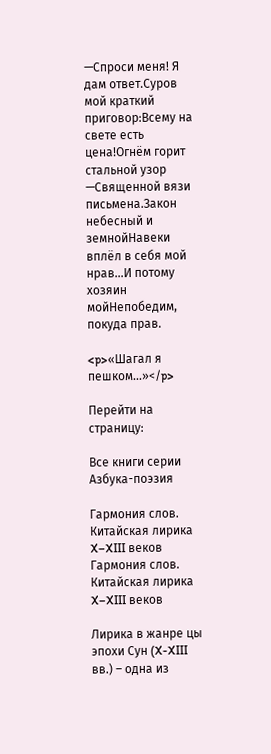—Спроси меня! Я дам ответ.Суров мой краткий приговор:Всему на свете есть цена!Огнём горит стальной узор —Священной вязи письмена.Закон небесный и земнойНавеки вплёл в себя мой нрав…И потому хозяин мойНепобедим, покуда прав.

<p>«Шагал я пешком…»</p>

Перейти на страницу:

Все книги серии Азбука-поэзия

Гармония слов. Китайская лирика X–XIII веков
Гармония слов. Китайская лирика X–XIII веков

Лирика в жанре цы эпохи Сун (X-XIII вв.) – одна из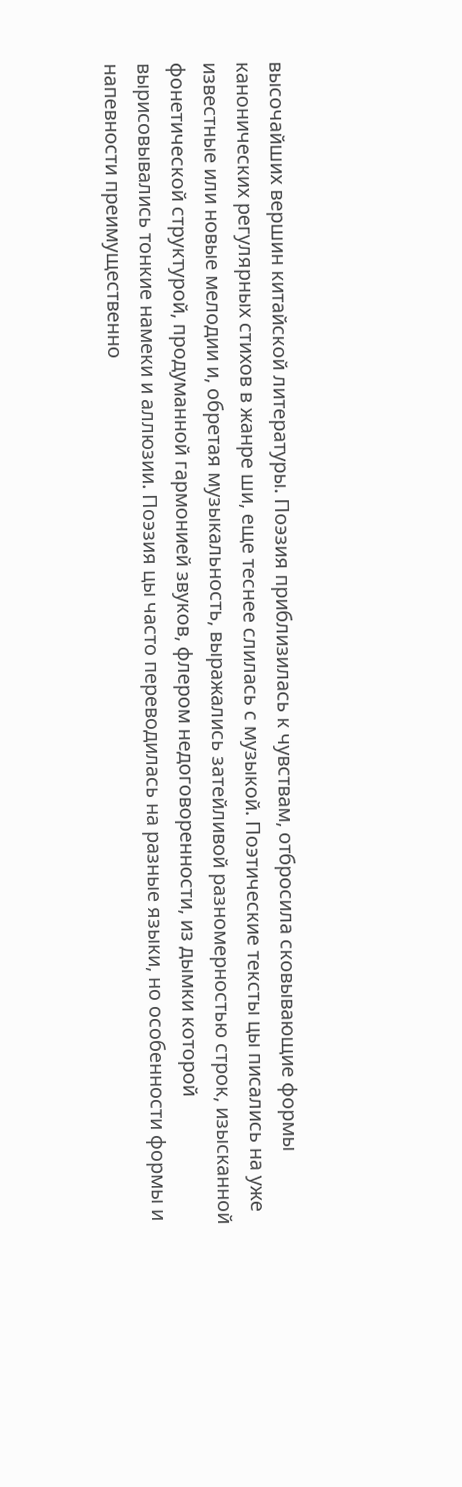высочайших вершин китайской литературы. Поэзия приблизилась к чувствам, отбросила сковывающие формы канонических регулярных стихов в жанре ши, еще теснее слилась с музыкой. Поэтические тексты цы писались на уже известные или новые мелодии и, обретая музыкальность, выражались затейливой разномерностью строк, изысканной фонетической структурой, продуманной гармонией звуков, флером недоговоренности, из дымки которой вырисовывались тонкие намеки и аллюзии. Поэзия цы часто переводилась на разные языки, но особенности формы и напевности преимущественно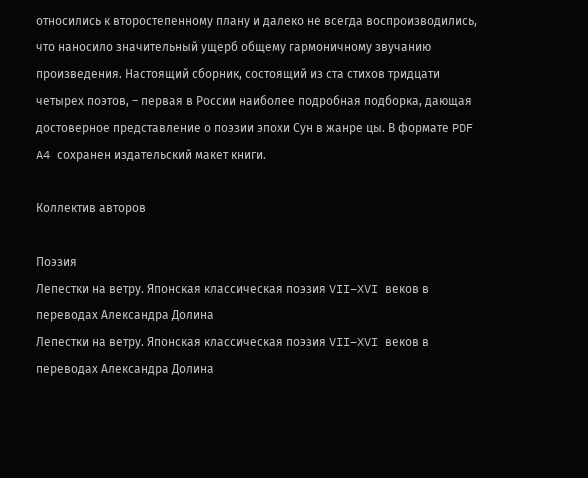относились к второстепенному плану и далеко не всегда воспроизводились, что наносило значительный ущерб общему гармоничному звучанию произведения. Настоящий сборник, состоящий из ста стихов тридцати четырех поэтов, – первая в России наиболее подробная подборка, дающая достоверное представление о поэзии эпохи Сун в жанре цы. В формате PDF A4 сохранен издательский макет книги.

Коллектив авторов

Поэзия
Лепестки на ветру. Японская классическая поэзия VII–XVI веков в переводах Александра Долина
Лепестки на ветру. Японская классическая поэзия VII–XVI веков в переводах Александра Долина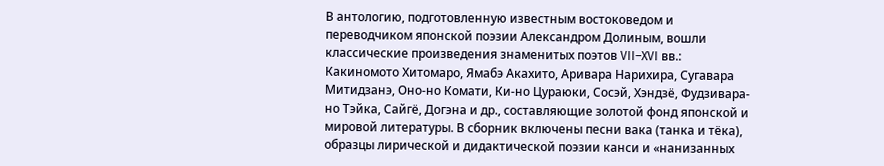В антологию, подготовленную известным востоковедом и переводчиком японской поэзии Александром Долиным, вошли классические произведения знаменитых поэтов VII–XVI вв.: Какиномото Хитомаро, Ямабэ Акахито, Аривара Нарихира, Сугавара Митидзанэ, Оно-но Комати, Ки-но Цураюки, Сосэй, Хэндзё, Фудзивара-но Тэйка, Сайгё, Догэна и др., составляющие золотой фонд японской и мировой литературы. В сборник включены песни вака (танка и тёка), образцы лирической и дидактической поэзии канси и «нанизанных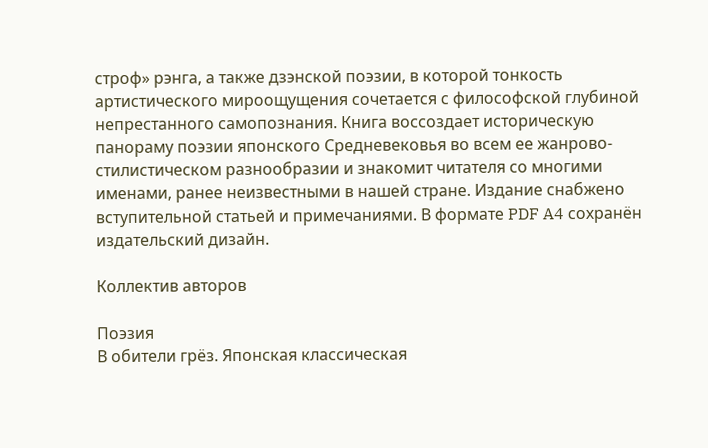строф» рэнга, а также дзэнской поэзии, в которой тонкость артистического мироощущения сочетается с философской глубиной непрестанного самопознания. Книга воссоздает историческую панораму поэзии японского Средневековья во всем ее жанрово-стилистическом разнообразии и знакомит читателя со многими именами, ранее неизвестными в нашей стране. Издание снабжено вступительной статьей и примечаниями. В формате PDF A4 сохранён издательский дизайн.

Коллектив авторов

Поэзия
В обители грёз. Японская классическая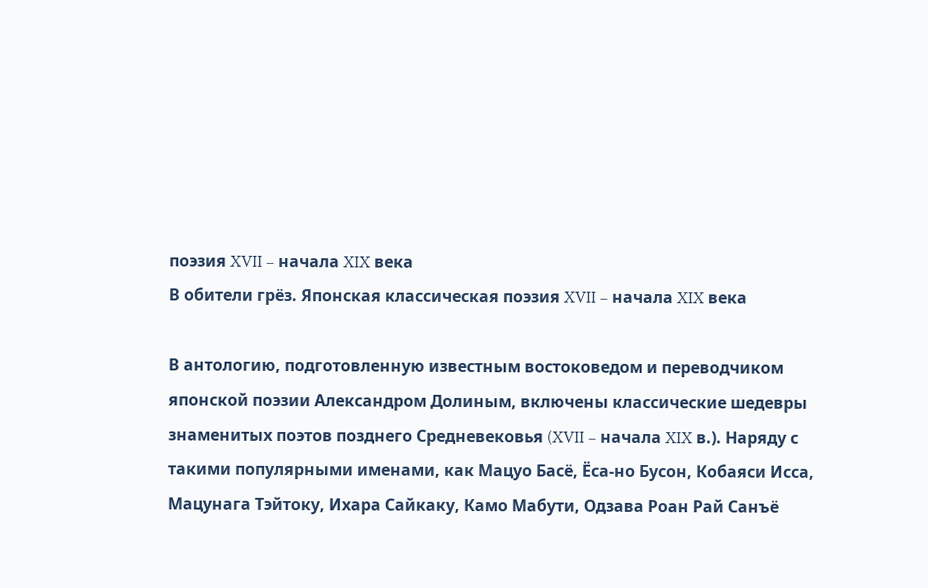поэзия XVII – начала XIX века
В обители грёз. Японская классическая поэзия XVII – начала XIX века

В антологию, подготовленную известным востоковедом и переводчиком японской поэзии Александром Долиным, включены классические шедевры знаменитых поэтов позднего Средневековья (XVII – начала XIX в.). Наряду с такими популярными именами, как Мацуо Басё, Ёса-но Бусон, Кобаяси Исса, Мацунага Тэйтоку, Ихара Сайкаку, Камо Мабути, Одзава Роан Рай Санъё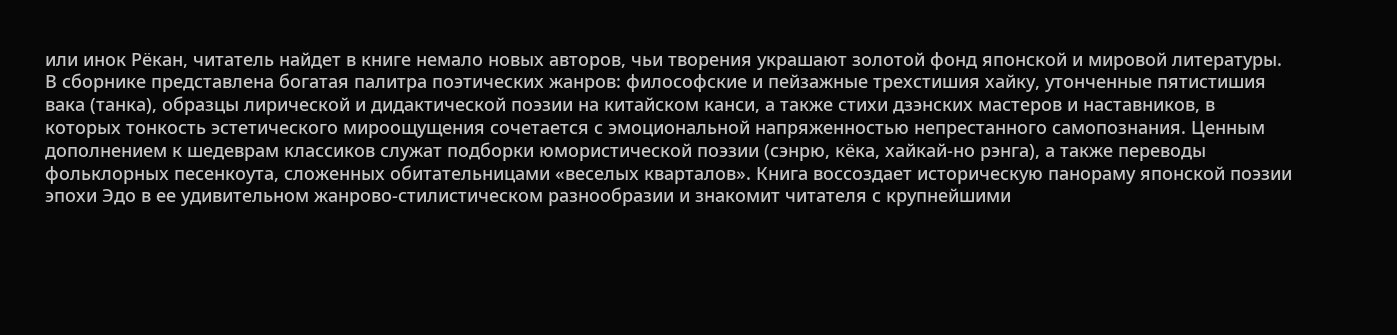или инок Рёкан, читатель найдет в книге немало новых авторов, чьи творения украшают золотой фонд японской и мировой литературы. В сборнике представлена богатая палитра поэтических жанров: философские и пейзажные трехстишия хайку, утонченные пятистишия вака (танка), образцы лирической и дидактической поэзии на китайском канси, а также стихи дзэнских мастеров и наставников, в которых тонкость эстетического мироощущения сочетается с эмоциональной напряженностью непрестанного самопознания. Ценным дополнением к шедеврам классиков служат подборки юмористической поэзии (сэнрю, кёка, хайкай-но рэнга), а также переводы фольклорных песенкоута, сложенных обитательницами «веселых кварталов». Книга воссоздает историческую панораму японской поэзии эпохи Эдо в ее удивительном жанрово-стилистическом разнообразии и знакомит читателя с крупнейшими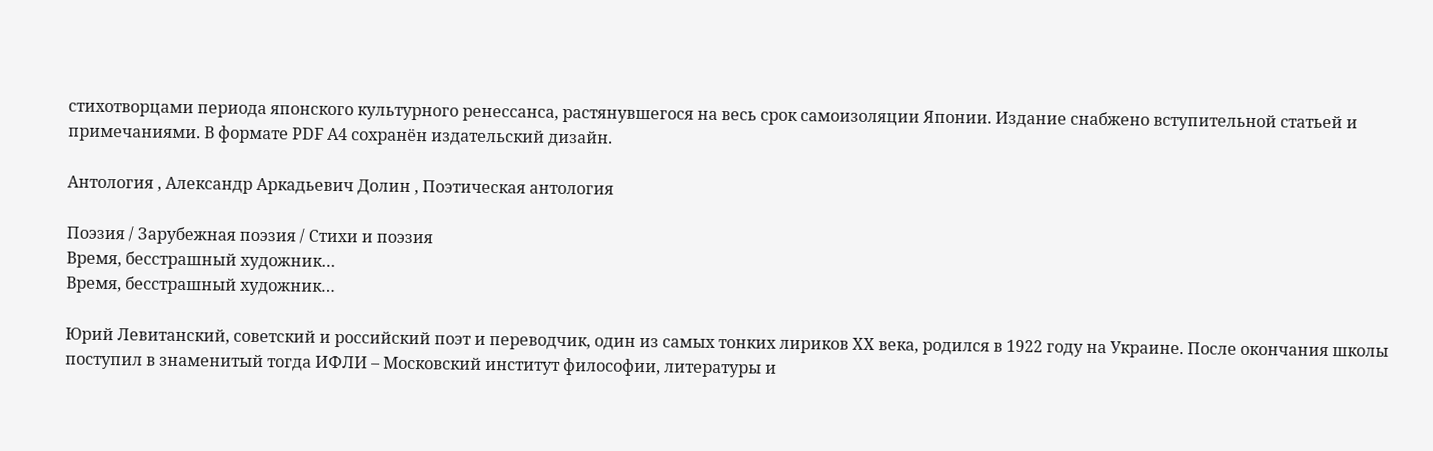стихотворцами периода японского культурного ренессанса, растянувшегося на весь срок самоизоляции Японии. Издание снабжено вступительной статьей и примечаниями. В формате PDF A4 сохранён издательский дизайн.

Антология , Александр Аркадьевич Долин , Поэтическая антология

Поэзия / Зарубежная поэзия / Стихи и поэзия
Время, бесстрашный художник…
Время, бесстрашный художник…

Юрий Левитанский, советский и российский поэт и переводчик, один из самых тонких лириков ХХ века, родился в 1922 году на Украине. После окончания школы поступил в знаменитый тогда ИФЛИ – Московский институт философии, литературы и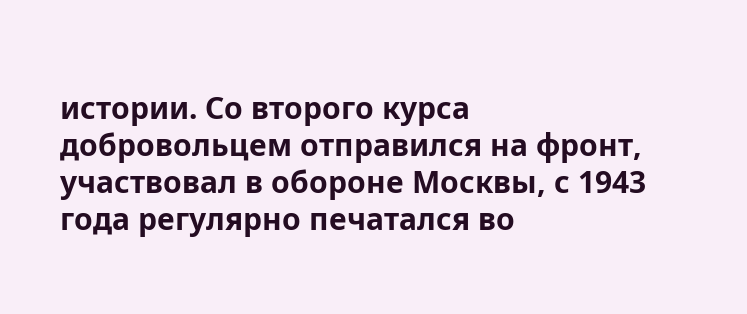истории. Со второго курса добровольцем отправился на фронт, участвовал в обороне Москвы, с 1943 года регулярно печатался во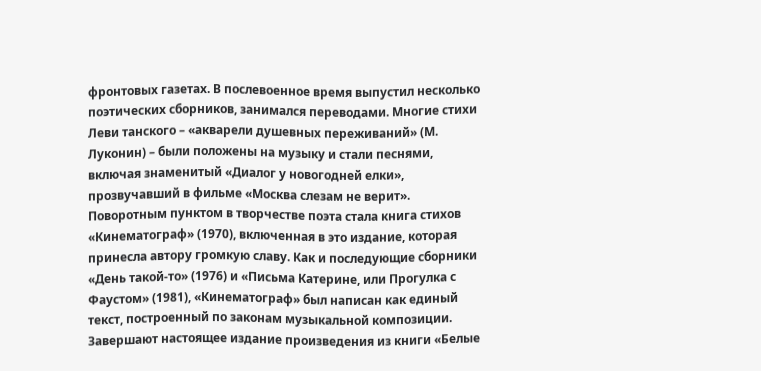фронтовых газетах. В послевоенное время выпустил несколько поэтических сборников, занимался переводами. Многие стихи Леви танского – «акварели душевных переживаний» (М. Луконин) – были положены на музыку и стали песнями, включая знаменитый «Диалог у новогодней елки», прозвучавший в фильме «Москва слезам не верит». Поворотным пунктом в творчестве поэта стала книга стихов «Кинематограф» (1970), включенная в это издание, которая принесла автору громкую славу. Как и последующие сборники «День такой-то» (1976) и «Письма Катерине, или Прогулка с Фаустом» (1981), «Кинематограф» был написан как единый текст, построенный по законам музыкальной композиции. Завершают настоящее издание произведения из книги «Белые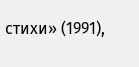стихи» (1991),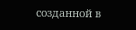созданной в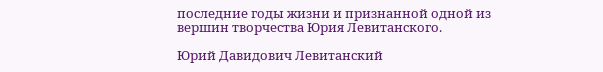последние годы жизни и признанной одной из вершин творчества Юрия Левитанского.

Юрий Давидович Левитанский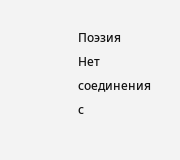Поэзия
Нет соединения с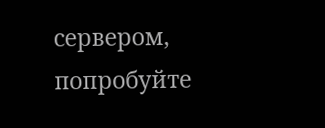сервером, попробуйте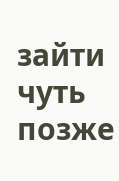зайти чуть позже